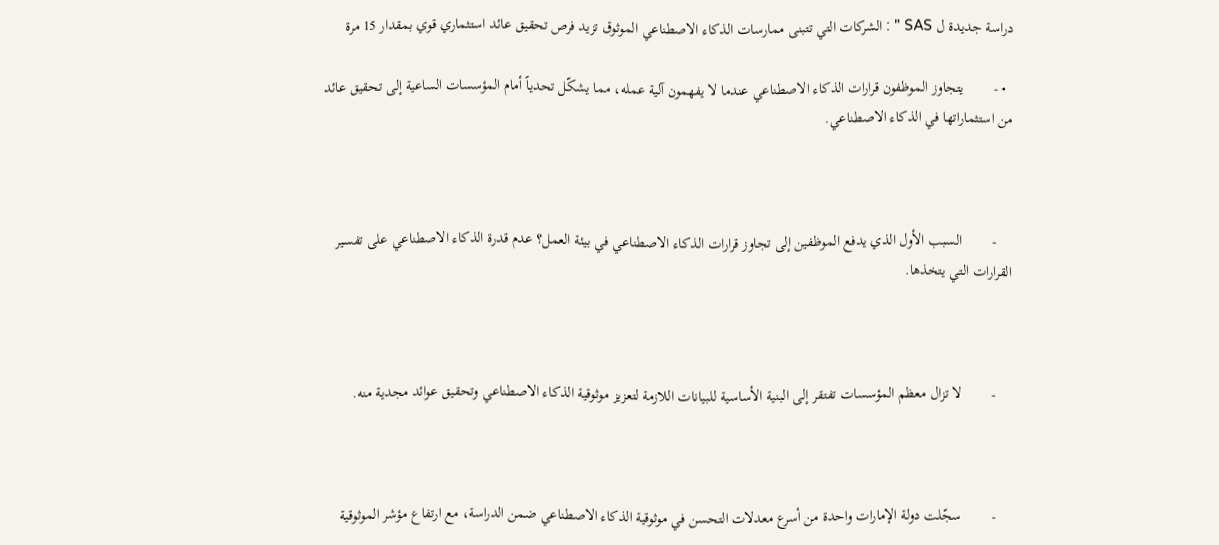دراسة جديدة ل SAS " : الشركات التي تتبنى ممارسات الذكاء الاصطناعي الموثوق تزيد فرص تحقيق عائد استثماري قوي بمقدار 15 مرة

  • -        يتجاوز الموظفون قرارات الذكاء الاصطناعي عندما لا يفهمون آلية عمله، مما يشكّل تحدياً أمام المؤسسات الساعية إلى تحقيق عائد من استثماراتها في الذكاء الاصطناعي.



    -        السبب الأول الذي يدفع الموظفين إلى تجاوز قرارات الذكاء الاصطناعي في بيئة العمل؟ عدم قدرة الذكاء الاصطناعي على تفسير القرارات التي يتخذها.



    -        لا تزال معظم المؤسسات تفتقر إلى البنية الأساسية للبيانات اللازمة لتعزيز موثوقية الذكاء الاصطناعي وتحقيق عوائد مجدية منه.



    -        سجّلت دولة الإمارات واحدة من أسرع معدلات التحسن في موثوقية الذكاء الاصطناعي ضمن الدراسة، مع ارتفاع مؤشر الموثوقية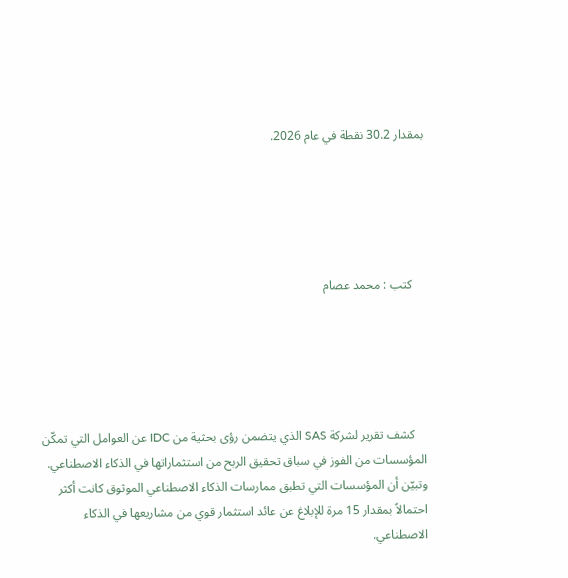بمقدار 30.2 نقطة في عام 2026.





    كتب : محمد عصام





    كشف تقرير لشركة SAS الذي يتضمن رؤى بحثية من IDC عن العوامل التي تمكّن المؤسسات من الفوز في سباق تحقيق الربح من استثماراتها في الذكاء الاصطناعي. وتبيّن أن المؤسسات التي تطبق ممارسات الذكاء الاصطناعي الموثوق كانت أكثر احتمالاً بمقدار 15 مرة للإبلاغ عن عائد استثمار قوي من مشاريعها في الذكاء الاصطناعي.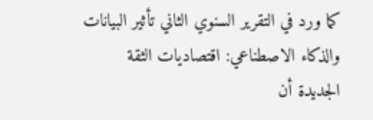كما ورد في التقرير السنوي الثاني تأثير البيانات والذكاء الاصطناعي: اقتصاديات الثقة الجديدة أن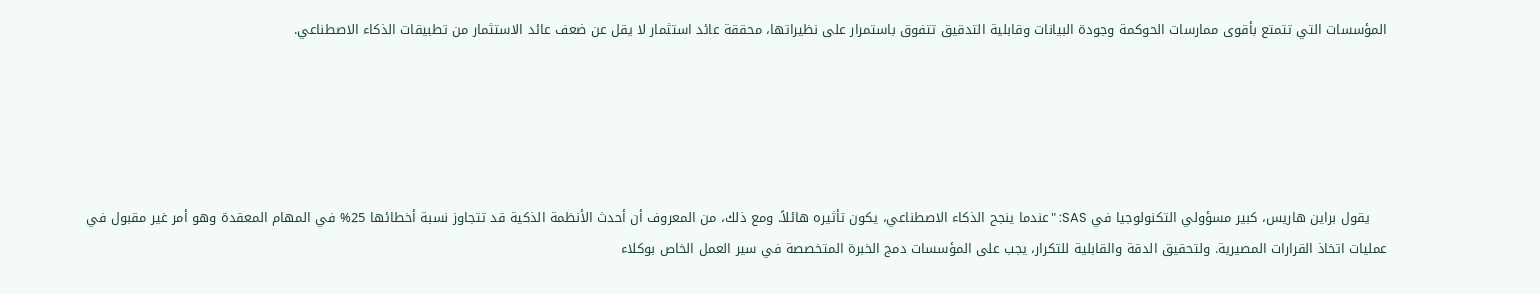المؤسسات التي تتمتع بأقوى ممارسات الحوكمة وجودة البيانات وقابلية التدقيق تتفوق باستمرار على نظيراتها، محققة عائد استثمار لا يقل عن ضعف عائد الاستثمار من تطبيقات الذكاء الاصطناعي.





    يقول براين هاريس، كبير مسؤولي التكنولوجيا في SAS: "عندما ينجح الذكاء الاصطناعي، يكون تأثيره هائلاً. ومع ذلك، من المعروف أن أحدث الأنظمة الذكية قد تتجاوز نسبة أخطائها 25% في المهام المعقدة وهو أمر غير مقبول في عمليات اتخاذ القرارات المصيرية. ولتحقيق الدقة والقابلية للتكرار، يجب على المؤسسات دمج الخبرة المتخصصة في سير العمل الخاص بوكلاء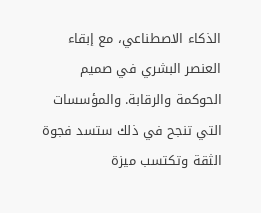الذكاء الاصطناعي، مع إبقاء العنصر البشري في صميم الحوكمة والرقابة. والمؤسسات التي تنجح في ذلك ستسد فجوة الثقة وتكتسب ميزة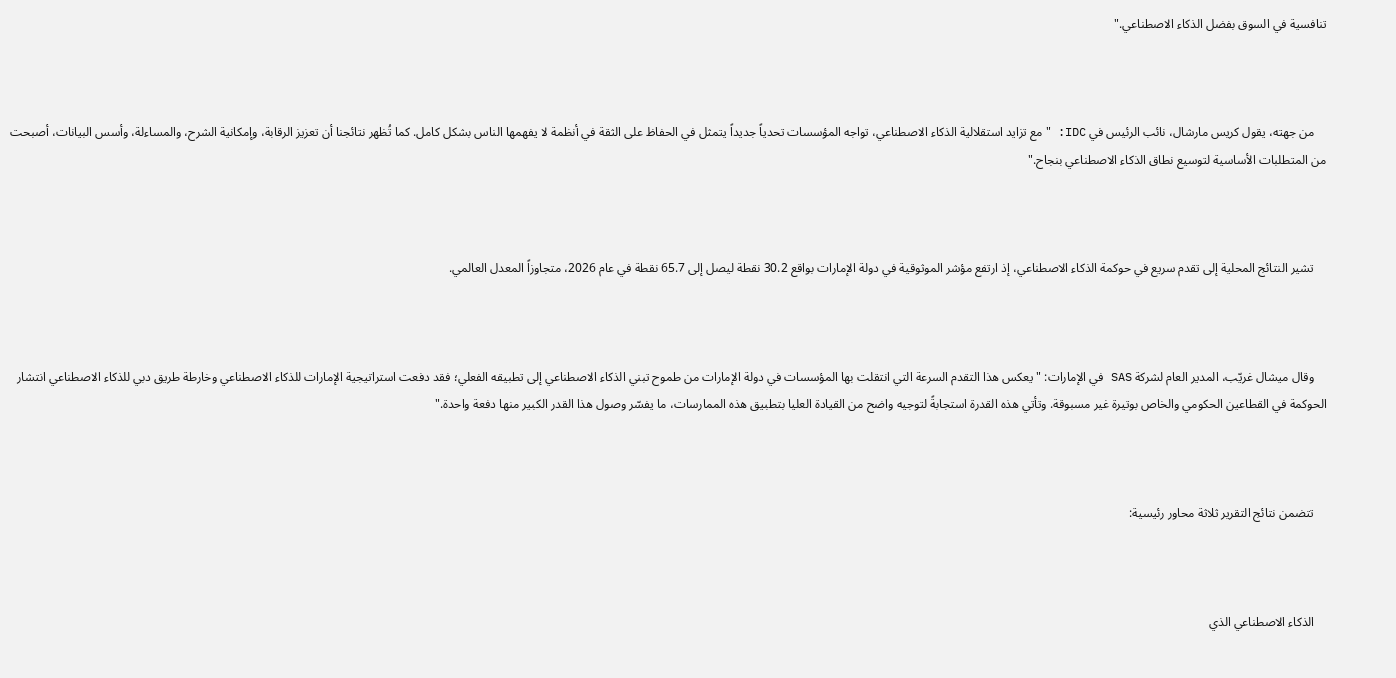تنافسية في السوق بفضل الذكاء الاصطناعي."



    من جهته، يقول كريس مارشال، نائب الرئيس في IDC: "مع تزايد استقلالية الذكاء الاصطناعي، تواجه المؤسسات تحدياً جديداً يتمثل في الحفاظ على الثقة في أنظمة لا يفهمها الناس بشكل كامل. كما تُظهر نتائجنا أن تعزيز الرقابة، وإمكانية الشرح، والمساءلة، وأسس البيانات، أصبحت من المتطلبات الأساسية لتوسيع نطاق الذكاء الاصطناعي بنجاح."



    تشير النتائج المحلية إلى تقدم سريع في حوكمة الذكاء الاصطناعي، إذ ارتفع مؤشر الموثوقية في دولة الإمارات بواقع 30.2 نقطة ليصل إلى 65.7 نقطة في عام 2026، متجاوزاً المعدل العالمي.



    وقال ميشال غريّب، المدير العام لشركة SAS في الإمارات: "يعكس هذا التقدم السرعة التي انتقلت بها المؤسسات في دولة الإمارات من طموح تبني الذكاء الاصطناعي إلى تطبيقه الفعلي؛ فقد دفعت استراتيجية الإمارات للذكاء الاصطناعي وخارطة طريق دبي للذكاء الاصطناعي انتشار الحوكمة في القطاعين الحكومي والخاص بوتيرة غير مسبوقة. وتأتي هذه القدرة استجابةً لتوجيه واضح من القيادة العليا بتطبيق هذه الممارسات، ما يفسّر وصول هذا القدر الكبير منها دفعة واحدة."



    تتضمن نتائج التقرير ثلاثة محاور رئيسية:



    الذكاء الاصطناعي الذي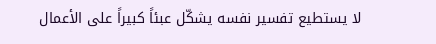لا يستطيع تفسير نفسه يشكّل عبئاً كبيراً على الأعمال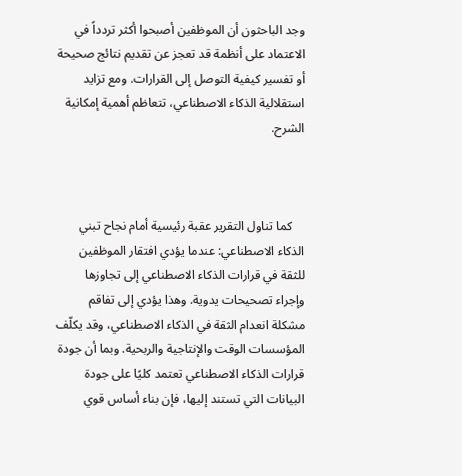وجد الباحثون أن الموظفين أصبحوا أكثر تردداً في الاعتماد على أنظمة قد تعجز عن تقديم نتائج صحيحة أو تفسير كيفية التوصل إلى القرارات. ومع تزايد استقلالية الذكاء الاصطناعي، تتعاظم أهمية إمكانية الشرح.



    كما تناول التقرير عقبة رئيسية أمام نجاح تبني الذكاء الاصطناعي: عندما يؤدي افتقار الموظفين للثقة في قرارات الذكاء الاصطناعي إلى تجاوزها وإجراء تصحيحات يدوية. وهذا يؤدي إلى تفاقم مشكلة انعدام الثقة في الذكاء الاصطناعي، وقد يكلّف المؤسسات الوقت والإنتاجية والربحية. وبما أن جودة قرارات الذكاء الاصطناعي تعتمد كليًا على جودة البيانات التي تستند إليها، فإن بناء أساس قوي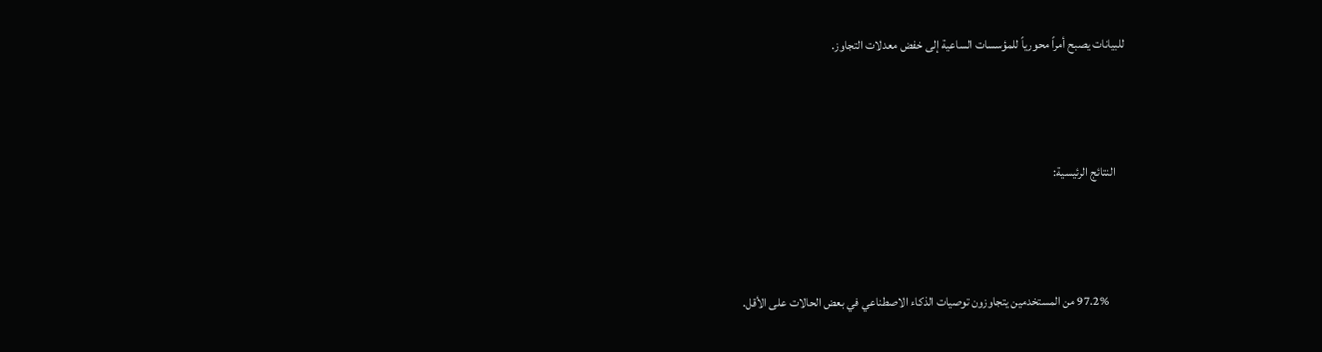للبيانات يصبح أمراً محورياً للمؤسسات الساعية إلى خفض معدلات التجاوز.



    النتائج الرئيسية:



       97.2% من المستخدمين يتجاوزون توصيات الذكاء الاصطناعي في بعض الحالات على الأقل.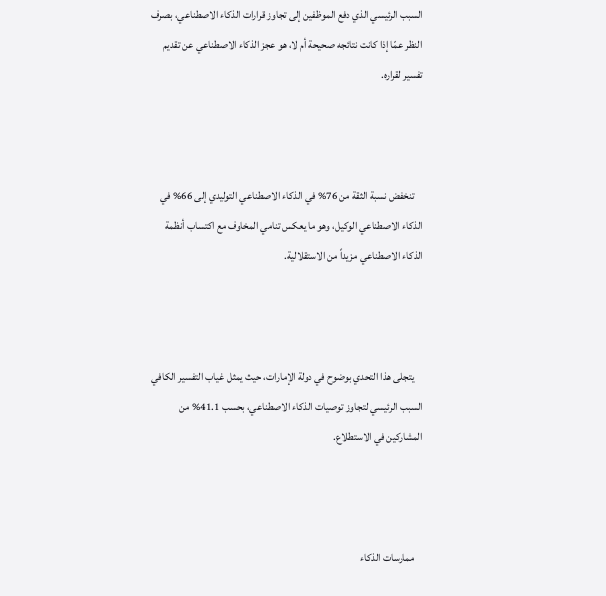السبب الرئيسي الذي دفع الموظفين إلى تجاوز قرارات الذكاء الاصطناعي، بصرف النظر عمّا إذا كانت نتائجه صحيحة أم لا، هو عجز الذكاء الاصطناعي عن تقديم تفسير لقراره.



    تنخفض نسبة الثقة من 76% في الذكاء الاصطناعي التوليدي إلى 66% في الذكاء الاصطناعي الوكيل، وهو ما يعكس تنامي المخاوف مع اكتساب أنظمة الذكاء الاصطناعي مزيداً من الاستقلالية.



    يتجلى هذا التحدي بوضوح في دولة الإمارات، حيث يمثل غياب التفسير الكافي السبب الرئيسي لتجاوز توصيات الذكاء الاصطناعي، بحسب 41.1% من المشاركين في الاستطلاع.



    ممارسات الذكاء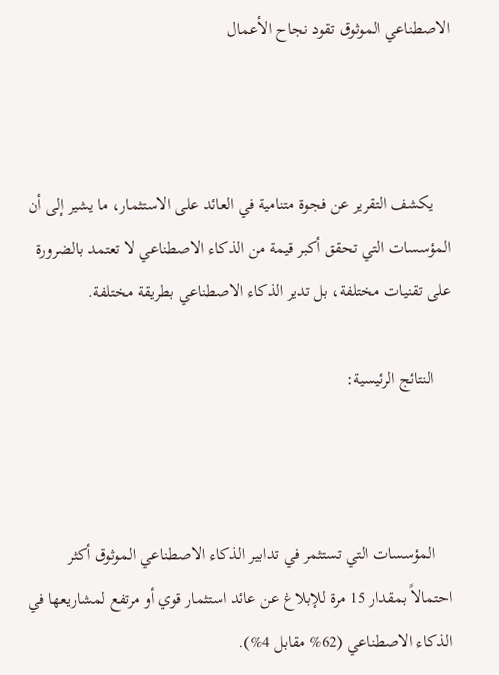الاصطناعي الموثوق تقود نجاح الأعمال



    يكشف التقرير عن فجوة متنامية في العائد على الاستثمار، ما يشير إلى أن المؤسسات التي تحقق أكبر قيمة من الذكاء الاصطناعي لا تعتمد بالضرورة على تقنيات مختلفة، بل تدير الذكاء الاصطناعي بطريقة مختلفة.

    النتائج الرئيسية:



    المؤسسات التي تستثمر في تدابير الذكاء الاصطناعي الموثوق أكثر احتمالاً بمقدار 15 مرة للإبلاغ عن عائد استثمار قوي أو مرتفع لمشاريعها في الذكاء الاصطناعي (62% مقابل 4%).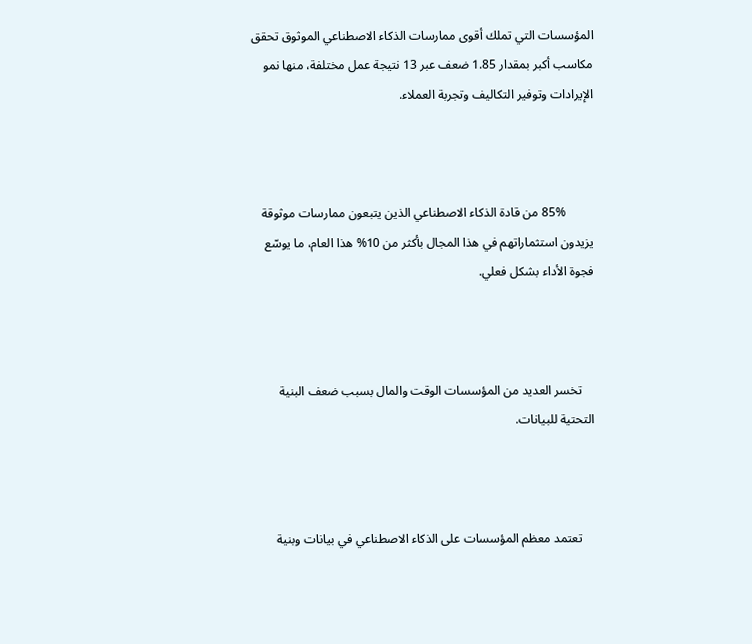المؤسسات التي تملك أقوى ممارسات الذكاء الاصطناعي الموثوق تحقق مكاسب أكبر بمقدار 1.85 ضعف عبر 13 نتيجة عمل مختلفة، منها نمو الإيرادات وتوفير التكاليف وتجربة العملاء.



         85% من قادة الذكاء الاصطناعي الذين يتبعون ممارسات موثوقة يزيدون استثماراتهم في هذا المجال بأكثر من 10% هذا العام، ما يوسّع فجوة الأداء بشكل فعلي.



    تخسر العديد من المؤسسات الوقت والمال بسبب ضعف البنية التحتية للبيانات.



    تعتمد معظم المؤسسات على الذكاء الاصطناعي في بيانات وبنية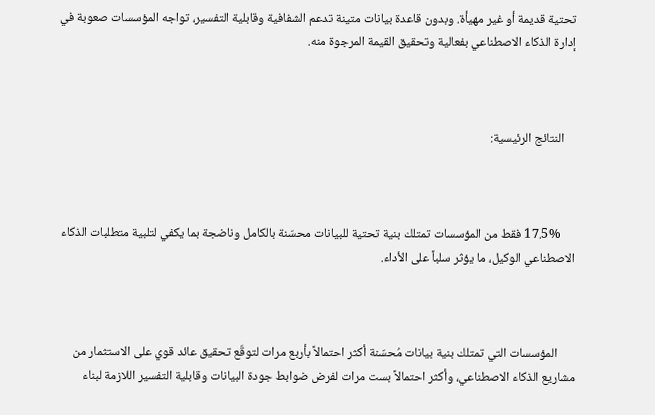تحتية قديمة أو غير مهيأة. وبدون قاعدة بيانات متينة تدعم الشفافية وقابلية التفسير، تواجه المؤسسات صعوبة في إدارة الذكاء الاصطناعي بفعالية وتحقيق القيمة المرجوة منه.



    النتائج الرئيسية:



     17.5% فقط من المؤسسات تمتلك بنية تحتية للبيانات محسّنة بالكامل وناضجة بما يكفي لتلبية متطلبات الذكاء الاصطناعي الوكيل، ما يؤثر سلباً على الأداء.



      المؤسسات التي تمتلك بنية بيانات مُحسّنة أكثر احتمالاً بأربع مرات لتوقّع تحقيق عائد قوي على الاستثمار من مشاريع الذكاء الاصطناعي، وأكثر احتمالاً بست مرات لفرض ضوابط جودة البيانات وقابلية التفسير اللازمة لبناء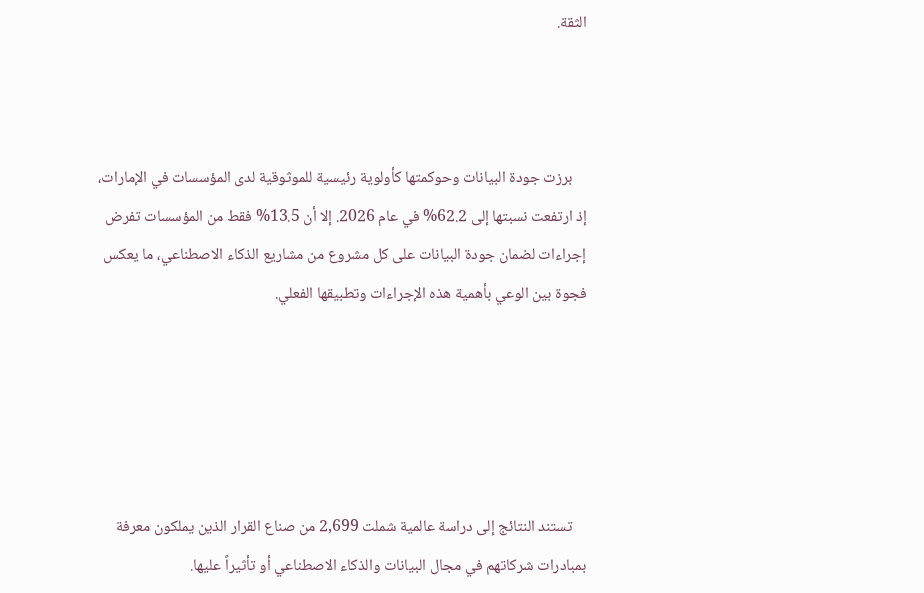الثقة.



    برزت جودة البيانات وحوكمتها كأولوية رئيسية للموثوقية لدى المؤسسات في الإمارات، إذ ارتفعت نسبتها إلى 62.2% في عام 2026. إلا أن 13.5% فقط من المؤسسات تفرض إجراءات لضمان جودة البيانات على كل مشروع من مشاريع الذكاء الاصطناعي، ما يعكس فجوة بين الوعي بأهمية هذه الإجراءات وتطبيقها الفعلي.





    تستند النتائج إلى دراسة عالمية شملت 2,699 من صناع القرار الذين يملكون معرفة بمبادرات شركاتهم في مجال البيانات والذكاء الاصطناعي أو تأثيراً عليها.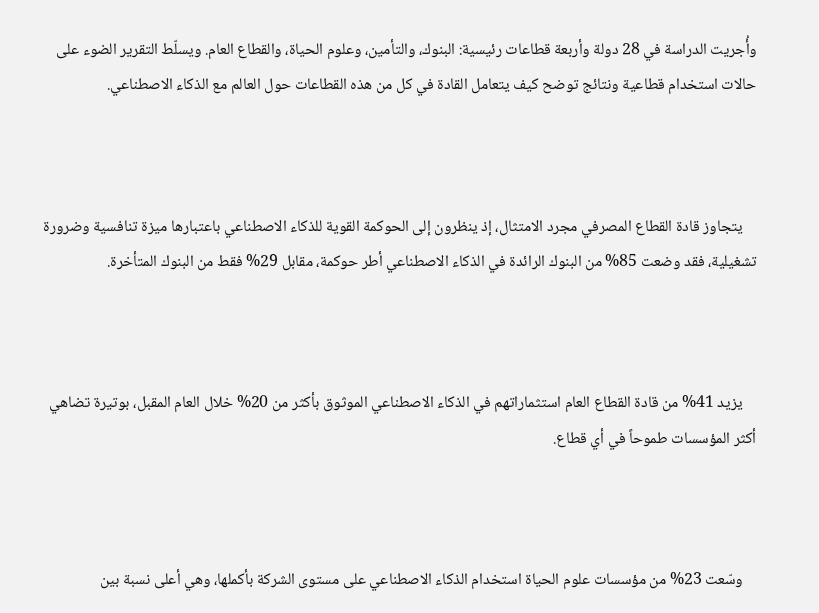وأُجريت الدراسة في 28 دولة وأربعة قطاعات رئيسية: البنوك، والتأمين، وعلوم الحياة، والقطاع العام. ويسلّط التقرير الضوء على حالات استخدام قطاعية ونتائج توضح كيف يتعامل القادة في كل من هذه القطاعات حول العالم مع الذكاء الاصطناعي.



    يتجاوز قادة القطاع المصرفي مجرد الامتثال، إذ ينظرون إلى الحوكمة القوية للذكاء الاصطناعي باعتبارها ميزة تنافسية وضرورة تشغيلية، فقد وضعت 85% من البنوك الرائدة في الذكاء الاصطناعي أطر حوكمة، مقابل 29% فقط من البنوك المتأخرة.



    يزيد 41% من قادة القطاع العام استثماراتهم في الذكاء الاصطناعي الموثوق بأكثر من 20% خلال العام المقبل، بوتيرة تضاهي أكثر المؤسسات طموحاً في أي قطاع.



    وسّعت 23% من مؤسسات علوم الحياة استخدام الذكاء الاصطناعي على مستوى الشركة بأكملها، وهي أعلى نسبة بين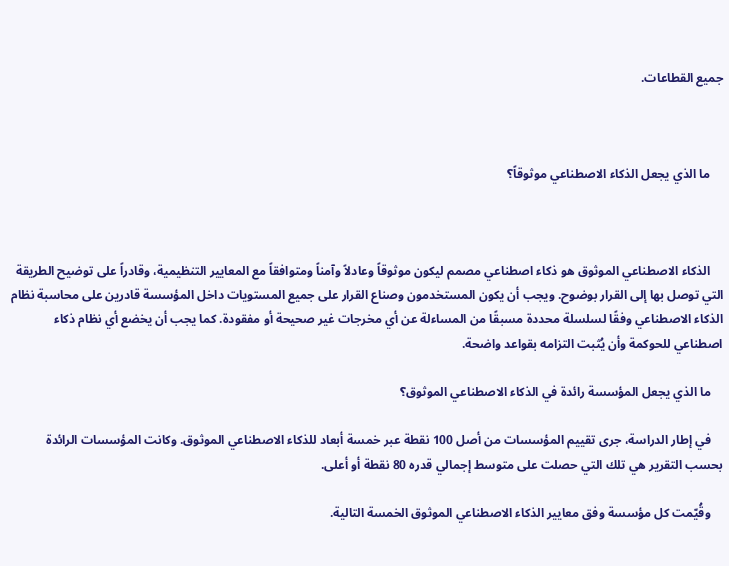جميع القطاعات.



    ما الذي يجعل الذكاء الاصطناعي موثوقاً؟



    الذكاء الاصطناعي الموثوق هو ذكاء اصطناعي مصمم ليكون موثوقاً وعادلاً وآمناً ومتوافقاً مع المعايير التنظيمية، وقادراً على توضيح الطريقة التي توصل بها إلى القرار بوضوح. ويجب أن يكون المستخدمون وصناع القرار على جميع المستويات داخل المؤسسة قادرين على محاسبة نظام الذكاء الاصطناعي وفقًا لسلسلة محددة مسبقًا من المساءلة عن أي مخرجات غير صحيحة أو مفقودة. كما يجب أن يخضع أي نظام ذكاء اصطناعي للحوكمة وأن يُثبت التزامه بقواعد واضحة.

    ما الذي يجعل المؤسسة رائدة في الذكاء الاصطناعي الموثوق؟

    في إطار الدراسة، جرى تقييم المؤسسات من أصل 100 نقطة عبر خمسة أبعاد للذكاء الاصطناعي الموثوق. وكانت المؤسسات الرائدة بحسب التقرير هي تلك التي حصلت على متوسط إجمالي قدره 80 نقطة أو أعلى.

    وقُيّمت كل مؤسسة وفق معايير الذكاء الاصطناعي الموثوق الخمسة التالية.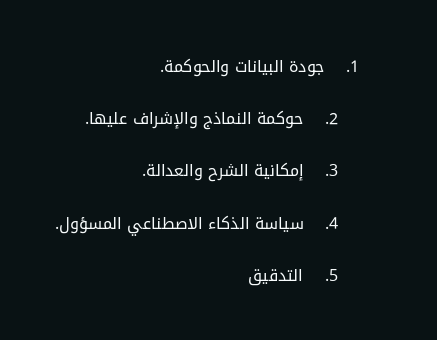1.    جودة البيانات والحوكمة.

    2.    حوكمة النماذج والإشراف عليها.

    3.    إمكانية الشرح والعدالة.

    4.    سياسة الذكاء الاصطناعي المسؤول.

    5.    التدقيق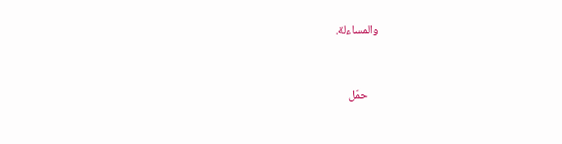والمساءلة.



    حمّل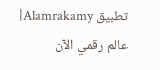تطبيق Alamrakamy| عالم رقمي الآن